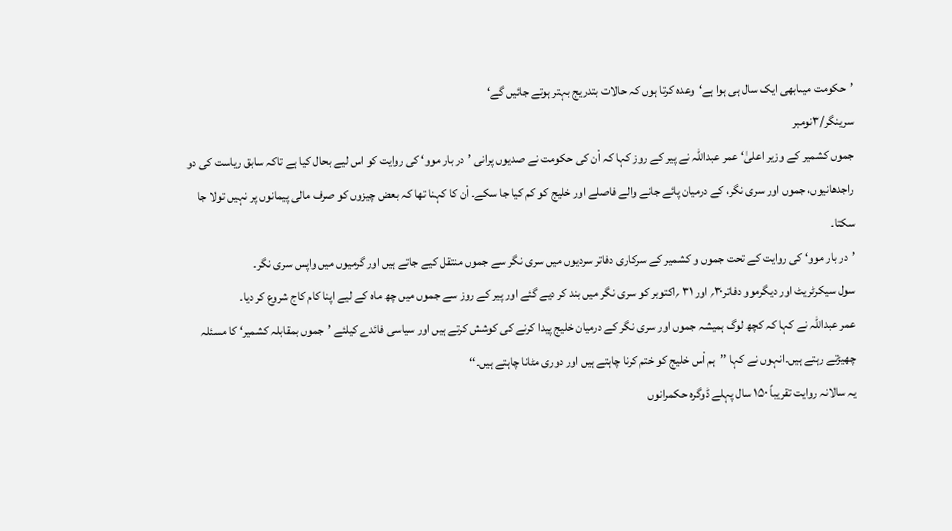’حکومت میںابھی ایک سال ہی ہوا ہے‘وعدہ کرتا ہوں کہ حالات بتدریج بہتر ہوتے جائیں گے‘
سرینگر/۳نومبر
جموں کشمیر کے وزیر اعلیٰ‘ عمر عبداللہ نے پیر کے روز کہا کہ اْن کی حکومت نے صدیوں پرانی ’در بار موو‘ کی روایت کو اس لیے بحال کیا ہے تاکہ سابق ریاست کی دو راجدھانیوں، جموں اور سری نگر، کے درمیان پائے جانے والے فاصلے اور خلیج کو کم کیا جا سکے۔ اْن کا کہنا تھا کہ بعض چیزوں کو صرف مالی پیمانوں پر نہیں تولا جا سکتا۔
’در بار موو‘ کی روایت کے تحت جموں و کشمیر کے سرکاری دفاتر سردیوں میں سری نگر سے جموں منتقل کیے جاتے ہیں اور گرمیوں میں واپس سری نگر۔
سول سیکرٹریٹ اور دیگرموو دفاتر۳۰؍ اور ۳۱ ؍اکتوبر کو سری نگر میں بند کر دیے گئے اور پیر کے روز سے جموں میں چھ ماہ کے لیے اپنا کام کاج شروع کر دیا۔
عمر عبداللہ نے کہا کہ کچھ لوگ ہمیشہ جموں اور سری نگر کے درمیان خلیج پیدا کرنے کی کوشش کرتے ہیں اور سیاسی فائدے کیلئے ’جموں بمقابلہ کشمیر‘ کا مسئلہ چھیڑتے رہتے ہیں۔انہوں نے کہا ’’ہم اْس خلیج کو ختم کرنا چاہتے ہیں اور دوری مٹانا چاہتے ہیں۔‘‘
یہ سالانہ روایت تقریباً ۱۵۰ سال پہلے ڈوگرہ حکمرانوں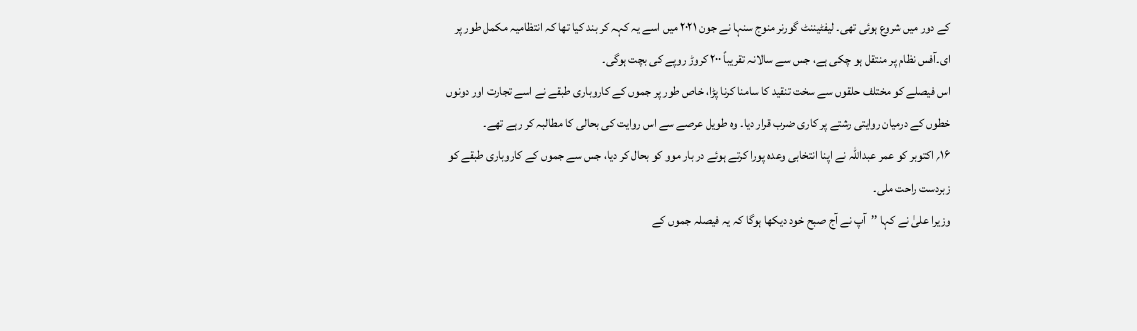کے دور میں شروع ہوئی تھی۔ لیفٹیننٹ گورنر منوج سنہا نے جون ۲۰۲۱ میں اسے یہ کہہ کر بند کیا تھا کہ انتظامیہ مکمل طور پر ای۔آفس نظام پر منتقل ہو چکی ہے، جس سے سالانہ تقریباً ۲۰۰ کروڑ روپے کی بچت ہوگی۔
اس فیصلے کو مختلف حلقوں سے سخت تنقید کا سامنا کرنا پڑا، خاص طور پر جموں کے کاروباری طبقے نے اسے تجارت اور دونوں خطوں کے درمیان روایتی رشتے پر کاری ضرب قرار دیا۔ وہ طویل عرصے سے اس روایت کی بحالی کا مطالبہ کر رہے تھے۔
۱۶؍ اکتوبر کو عمر عبداللہ نے اپنا انتخابی وعدہ پورا کرتے ہوئے در بار موو کو بحال کر دیا، جس سے جموں کے کاروباری طبقے کو زبردست راحت ملی۔
وزیرا علیٰ نے کہا ’’آپ نے آج صبح خود دیکھا ہوگا کہ یہ فیصلہ جموں کے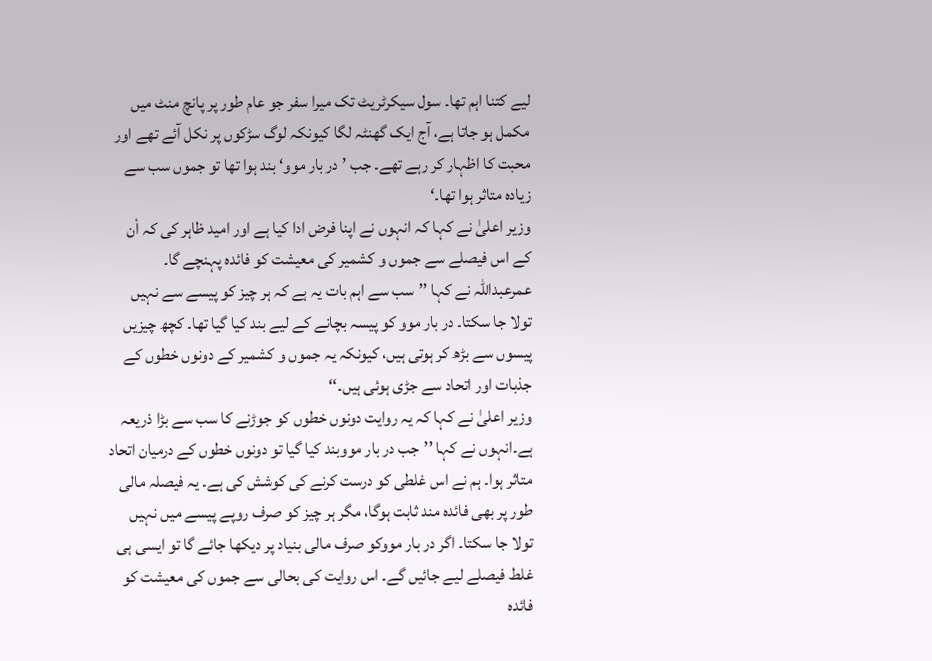لیے کتنا اہم تھا۔ سول سیکرٹریٹ تک میرا سفر جو عام طور پر پانچ منٹ میں مکمل ہو جاتا ہے، آج ایک گھنٹہ لگا کیونکہ لوگ سڑکوں پر نکل آئے تھے اور محبت کا اظہار کر رہے تھے۔ جب ’در بار موو‘ بند ہوا تھا تو جموں سب سے زیادہ متاثر ہوا تھا۔‘
وزیر اعلیٰ نے کہا کہ انہوں نے اپنا فرض ادا کیا ہے اور امید ظاہر کی کہ اْن کے اس فیصلے سے جموں و کشمیر کی معیشت کو فائدہ پہنچے گا۔
عمرعبداللہ نے کہا ’’سب سے اہم بات یہ ہے کہ ہر چیز کو پیسے سے نہیں تولا جا سکتا۔ در بار موو کو پیسہ بچانے کے لیے بند کیا گیا تھا۔ کچھ چیزیں پیسوں سے بڑھ کر ہوتی ہیں، کیونکہ یہ جموں و کشمیر کے دونوں خطوں کے جذبات اور اتحاد سے جڑی ہوئی ہیں۔‘‘
وزیر اعلیٰ نے کہا کہ یہ روایت دونوں خطوں کو جوڑنے کا سب سے بڑا ذریعہ ہے۔انہوں نے کہا ’’جب در بار مووبند کیا گیا تو دونوں خطوں کے درمیان اتحاد متاثر ہوا۔ ہم نے اس غلطی کو درست کرنے کی کوشش کی ہے۔ یہ فیصلہ مالی طور پر بھی فائدہ مند ثابت ہوگا، مگر ہر چیز کو صرف روپے پیسے میں نہیں تولا جا سکتا۔ اگر در بار مووکو صرف مالی بنیاد پر دیکھا جائے گا تو ایسی ہی غلط فیصلے لیے جائیں گے۔ اس روایت کی بحالی سے جموں کی معیشت کو فائدہ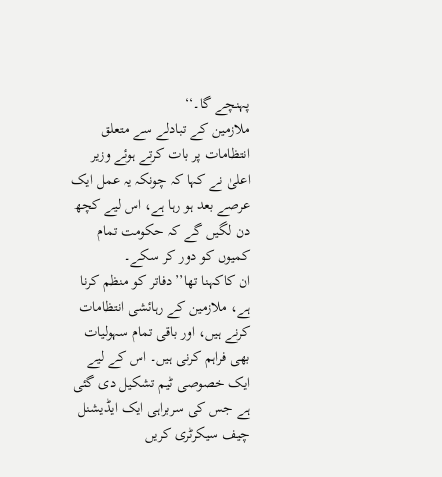پہنچے گا۔‘‘
ملازمین کے تبادلے سے متعلق انتظامات پر بات کرتے ہوئے وزیر اعلیٰ نے کہا کہ چونکہ یہ عمل ایک عرصے بعد ہو رہا ہے، اس لیے کچھ دن لگیں گے کہ حکومت تمام کمیوں کو دور کر سکے۔
ان کاکہنا تھا’’دفاتر کو منظم کرنا ہے، ملازمین کے رہائشی انتظامات کرنے ہیں، اور باقی تمام سہولیات بھی فراہم کرنی ہیں۔ اس کے لیے ایک خصوصی ٹیم تشکیل دی گئی ہے جس کی سربراہی ایک ایڈیشنل چیف سیکرٹری کریں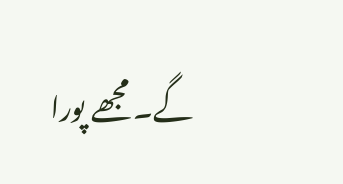گے۔ مجھے پورا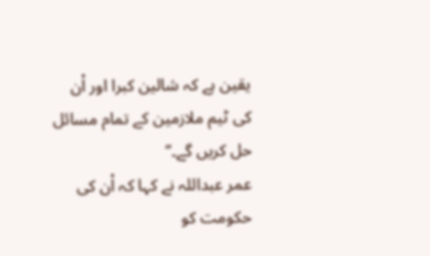یقین ہے کہ شالین کبرا اور اْن کی ٹیم ملازمین کے تمام مسائل حل کریں گے۔‘‘
عمر عبداللہ نے کہا کہ اْن کی حکومت کو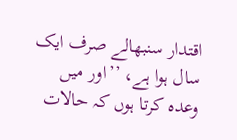اقتدار سنبھالے صرف ایک سال ہوا ہے، ’’اور میں وعدہ کرتا ہوں کہ حالات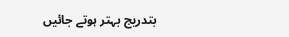بتدریج بہتر ہوتے جائیں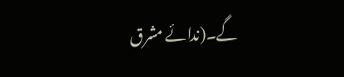گے۔(ندائے مشرق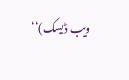ویب ڈیسک)‘‘